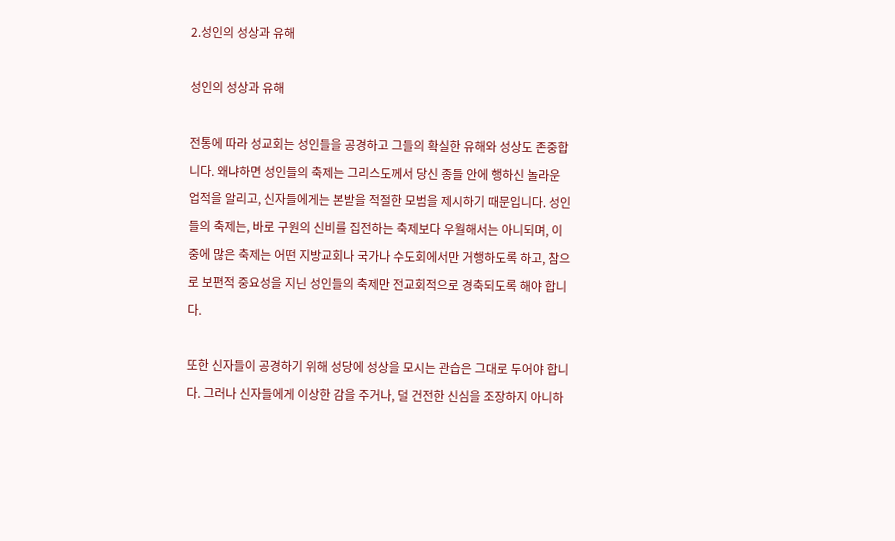2.성인의 성상과 유해

성인의 성상과 유해

전통에 따라 성교회는 성인들을 공경하고 그들의 확실한 유해와 성상도 존중합니다. 왜냐하면 성인들의 축제는 그리스도께서 당신 종들 안에 행하신 놀라운 업적을 알리고, 신자들에게는 본받을 적절한 모범을 제시하기 때문입니다. 성인들의 축제는, 바로 구원의 신비를 집전하는 축제보다 우월해서는 아니되며, 이 중에 많은 축제는 어떤 지방교회나 국가나 수도회에서만 거행하도록 하고, 참으로 보편적 중요성을 지닌 성인들의 축제만 전교회적으로 경축되도록 해야 합니다.

또한 신자들이 공경하기 위해 성당에 성상을 모시는 관습은 그대로 두어야 합니다. 그러나 신자들에게 이상한 감을 주거나, 덜 건전한 신심을 조장하지 아니하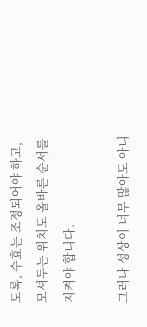도록, 수효는 조정되어야 하고, 모셔두는 위치도 올바른 순서를 지켜야 합니다.

그러나 성상이 너무 많아도 아니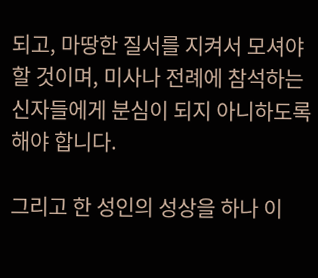되고, 마땅한 질서를 지켜서 모셔야 할 것이며, 미사나 전례에 참석하는 신자들에게 분심이 되지 아니하도록 해야 합니다.

그리고 한 성인의 성상을 하나 이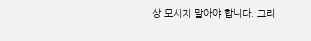상 모시지 말아야 합니다. 그리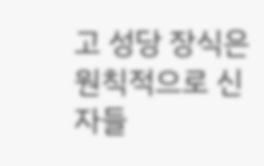고 성당 장식은 원칙적으로 신자들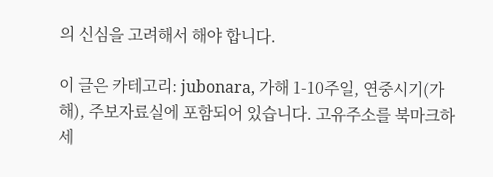의 신심을 고려해서 해야 합니다.

이 글은 카테고리: jubonara, 가해 1-10주일, 연중시기(가해), 주보자료실에 포함되어 있습니다. 고유주소를 북마크하세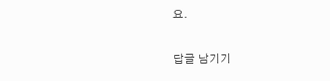요.

답글 남기기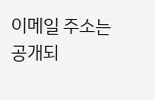이메일 주소는 공개되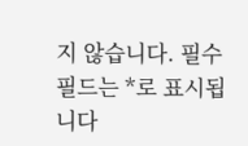지 않습니다. 필수 필드는 *로 표시됩니다